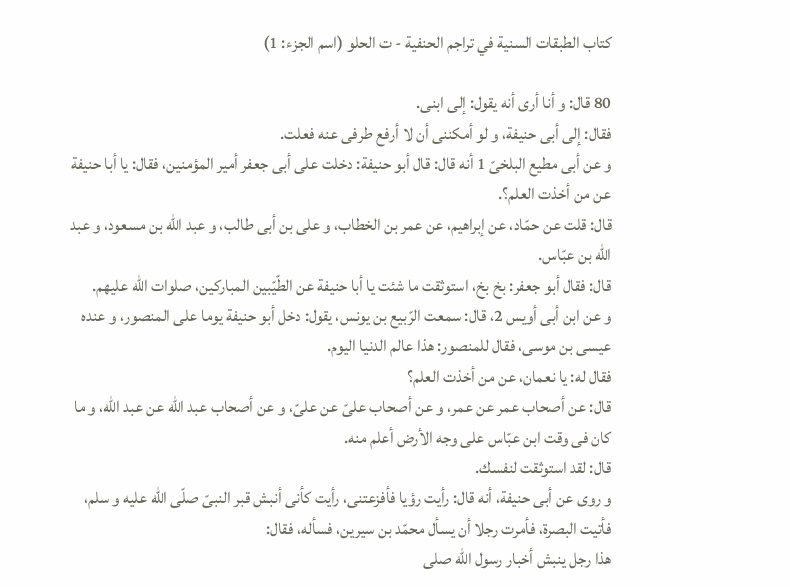كتاب الطبقات السنية في تراجم الحنفية - ت الحلو (اسم الجزء: 1)

80 قال: و أنا أرى أنه يقول: إلى ابنى.
فقال: إلى أبى حنيفة، و لو أمكننى أن لا أرفع طرفى عنه فعلت.
و عن أبى مطيع البلخىّ 1 أنه قال: قال أبو حنيفة: دخلت على أبى جعفر أمير المؤمنين، فقال: يا أبا حنيفة عن من أخذت العلم؟.
قال: قلت عن حمّاد، عن إبراهيم، عن عمر بن الخطاب، و على بن أبى طالب، و عبد اللّه بن مسعود، و عبد اللّه بن عبّاس.
قال: فقال أبو جعفر: بخ بخ، استوثقت ما شئت يا أبا حنيفة عن الطّيّبين المباركين، صلوات اللّه عليهم.
و عن ابن أبى أويس 2، قال: سمعت الرّبيع بن يونس، يقول: دخل أبو حنيفة يوما على المنصور، و عنده عيسى بن موسى، فقال للمنصور: هذا عالم الدنيا اليوم.
فقال له: يا نعمان، عن من أخذت العلم؟
قال: عن أصحاب عمر عن عمر، و عن أصحاب علىّ عن علىّ، و عن أصحاب عبد اللّه عن عبد اللّه، و ما كان فى وقت ابن عبّاس على وجه الأرض أعلم منه.
قال: لقد استوثقت لنفسك.
و روى عن أبى حنيفة، أنه قال: رأيت رؤيا فأفزعتنى، رأيت كأنى أنبش قبر النبىّ صلّى اللّه عليه و سلم، فأتيت البصرة، فأمرت رجلا أن يسأل محمّد بن سيرين، فسأله، فقال:
هذا رجل ينبش أخبار رسول اللّه صلى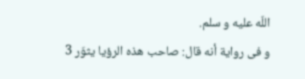اللّه عليه و سلم.
و فى رواية أنه قال: صاحب هذه الرؤيا يثوّر 3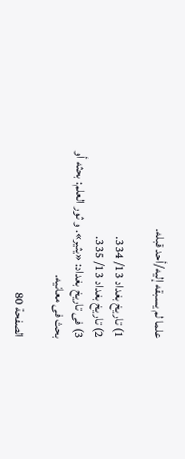علما لم يسبقه إليه/أحد قبله.

1) تاريخ بغداد 13/ 334.
2) تاريخ بغداد 13/ 335.
3) فى تاريخ بغداد: «يثير». و ثور العلم: بحثه أو بحث فى معانيه.

الصفحة 80